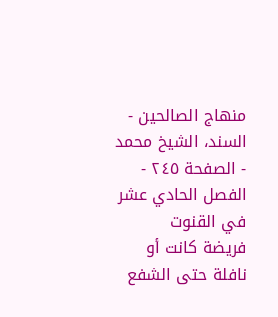منهاج الصالحين - السند، الشيخ محمد - الصفحة ٢٤٥ - الفصل الحادي عشر في القنوت
فريضة كانت أو نافلة حتى الشفع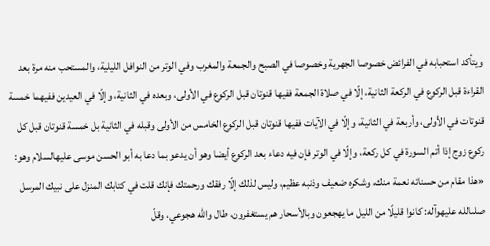ويتأكد استحبابه في الفرائض خصوصا الجهرية وخصوصا في الصبح والجمعة والمغرب وفي الوتر من النوافل الليلية، والمستحب منه مرة بعد القراءة قبل الركوع في الركعة الثانية، إلّا في صلاة الجمعة ففيها قنوتان قبل الركوع في الأولى، وبعده في الثانية، وإلّا في العيدين ففيهما خمسة قنوتات في الأولى، وأربعة في الثانية، وإلّا في الآيات ففيها قنوتان قبل الركوع الخامس من الأولى وقبله في الثانية بل خمسة قنوتان قبل كل ركوع زوج إذا أتم السورة في كل ركعة، وإلّا في الوتر فإن فيه دعاء بعد الركوع أيضا وهو أن يدعو بما دعا به أبو الحسن موسى عليهالسلام وهو: «هذا مقام من حسناته نعمة منك، وشكره ضعيف وذنبه عظيم، وليس لذلك إلّا رفقك ورحمتك فإنك قلت في كتابك المنزل على نبيك المرسل صلىالله عليهوآله: كانوا قليلًا من الليل ما يهجعون وبالأسحار هم يستغفرون، طال واللّه هجوعي، وقلّ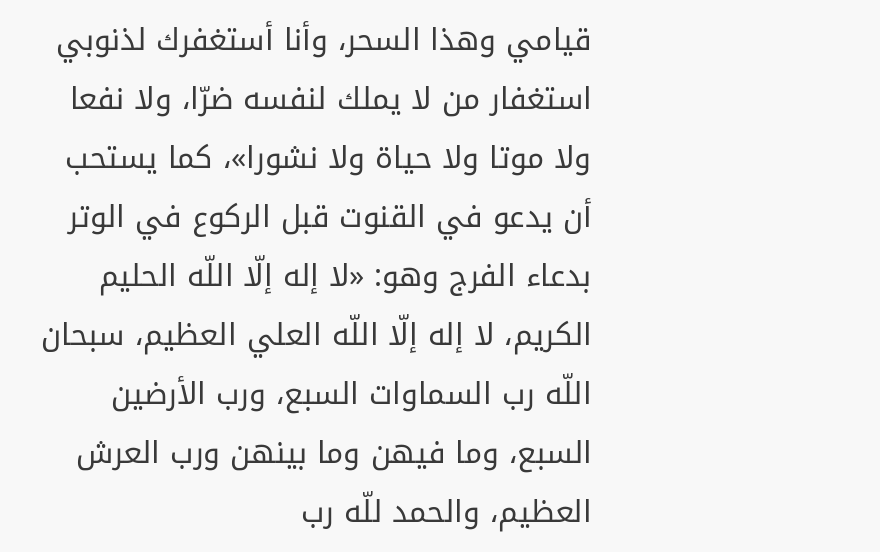قيامي وهذا السحر، وأنا أستغفرك لذنوبي استغفار من لا يملك لنفسه ضرّا، ولا نفعا ولا موتا ولا حياة ولا نشورا»، كما يستحب أن يدعو في القنوت قبل الركوع في الوتر بدعاء الفرج وهو: «لا إله إلّا اللّه الحليم الكريم، لا إله إلّا اللّه العلي العظيم، سبحان اللّه رب السماوات السبع، ورب الأرضين السبع، وما فيهن وما بينهن ورب العرش العظيم، والحمد للّه رب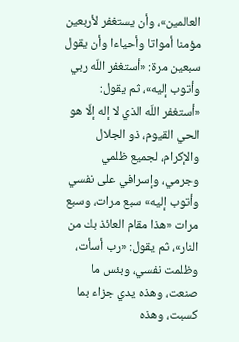العالمين»، وأن يستغفر لأربعين مؤمنا أمواتا وأحياءا وأن يقول سبعين مرة: «أستغفر اللّه ربي وأتوب إليه»، ثم يقول: «أستغفر اللّه الذي لا إله إلّا هو الحي القيوم، ذو الجلال والإكرام، لجميع ظلمي وجرمي، وإسرافي على نفسي وأتوب إليه» سبع مرات، وسبع مرات «هذا مقام العائذ بك من النار»، ثم يقول: «رب أسأت، وظلمت نفسي، وبئس ما صنعت، وهذه يدي جزاء بما كسبت، وهذه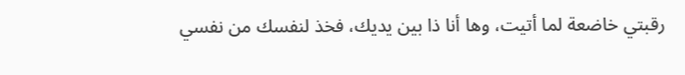رقبتي خاضعة لما أتيت، وها أنا ذا بين يديك، فخذ لنفسك من نفسي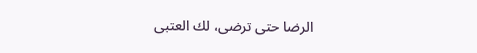الرضا حتى ترضى، لك العتبى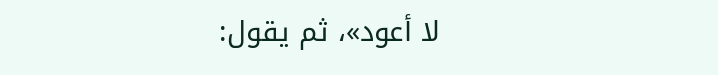لا أعود»، ثم يقول: